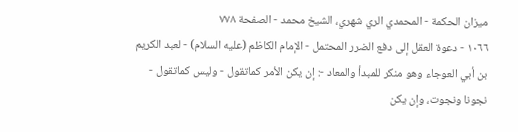ميزان الحكمة - المحمدي الري شهري، الشيخ محمد - الصفحة ٧٧٨
١٠٦٦ - دعوة العقل إلى دفع الضرر المحتمل - الإمام الكاظم (عليه السلام) - لعبد الكريم بن أبي العوجاء وهو منكر للمبدأ والمعاد -: إن يكن الأمر كماتقول - وليس كماتقول - نجونا ونجوت، وإن يكن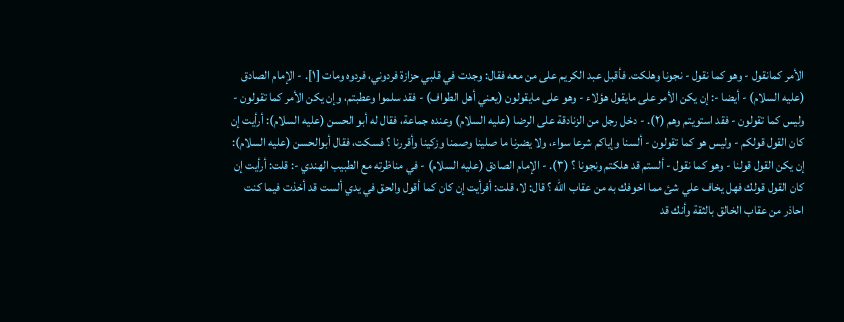الأمر كمانقول - وهو كما نقول - نجونا وهلكت. فأقبل عبد الكريم على من معه فقال: وجدت في قلبي حزازة فردوني، فردوه ومات [١]. - الإمام الصادق (عليه السلام) - أيضا -: إن يكن الأمر على مايقول هؤلاء - وهو على مايقولون (يعني أهل الطواف) - فقد سلموا وعطبتم، وإن يكن الأمر كما تقولون - وليس كما تقولون - فقد استويتم وهم (٢). - دخل رجل من الزنادقة على الرضا (عليه السلام) وعنده جماعة، فقال له أبو الحسن (عليه السلام): أرأيت إن كان القول قولكم - وليس هو كما تقولون - ألسنا وإياكم شرعا سواء، ولا يضرنا ما صلينا وصمنا وزكينا وأقررنا ؟ فسكت، فقال أبوالحسن (عليه السلام): إن يكن القول قولنا - وهو كما نقول - ألستم قد هلكتم ونجونا ؟ (٣). - الإمام الصادق (عليه السلام) - في مناظرته مع الطبيب الهندي -: قلت: أرأيت إن كان القول قولك فهل يخاف علي شئ مما اخوفك به من عقاب الله ؟ قال: لا، قلت: أفرأيت إن كان كما أقول والحق في يدي ألست قد أخذت فيما كنت احاذر من عقاب الخالق بالثقة وأنك قد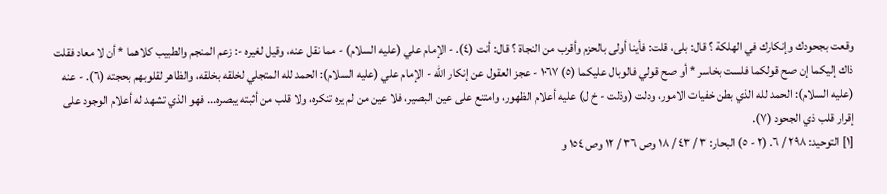وقعت بجحودك وإنكارك في الهلكة ؟ قال: بلى، قلت: فأينا أولى بالحزم وأقرب من النجاة ؟ قال: أنت (٤). - الإمام علي (عليه السلام) - مما نقل عنه، وقيل لغيره -: زعم المنجم والطبيب كلاهما * أن لا معاد فقلت ذاك إليكما إن صح قولكما فلست بخاسر * أو صح قولي فالوبال عليكما (٥) ١٠٦٧ - عجز العقول عن إنكار الله - الإمام علي (عليه السلام): الحمد لله المتجلي لخلقه بخلقه، والظاهر لقلوبهم بحجته (٦). - عنه (عليه السلام): الحمد لله الذي بطن خفيات الامور، ودلت (وذلت - خ ل) عليه أعلام الظهور، وامتنع على عين البصير، فلا عين من لم يره تنكره، ولا قلب من أثبته يبصره... فهو الذي تشهد له أعلام الوجود على إقرار قلب ذي الجحود (٧).
[١] التوحيد: ٢٩٨ / ٦. (٢ - ٥) البحار: ٣ / ٤٣ / ١٨ وص ٣٦ / ١٢ وص ١٥٤ و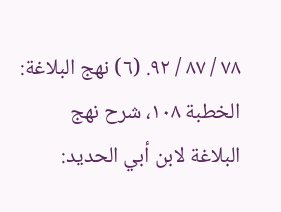٧٨ / ٨٧ / ٩٢. (٦) نهج البلاغة: الخطبة ١٠٨، شرح نهج البلاغة لابن أبي الحديد: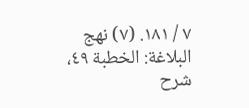٧ / ١٨١. (٧) نهج البلاغة: الخطبة ٤٩، شرح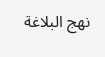نهج البلاغة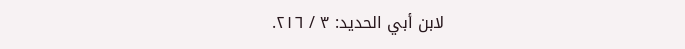لابن أبي الحديد: ٣ / ٢١٦.